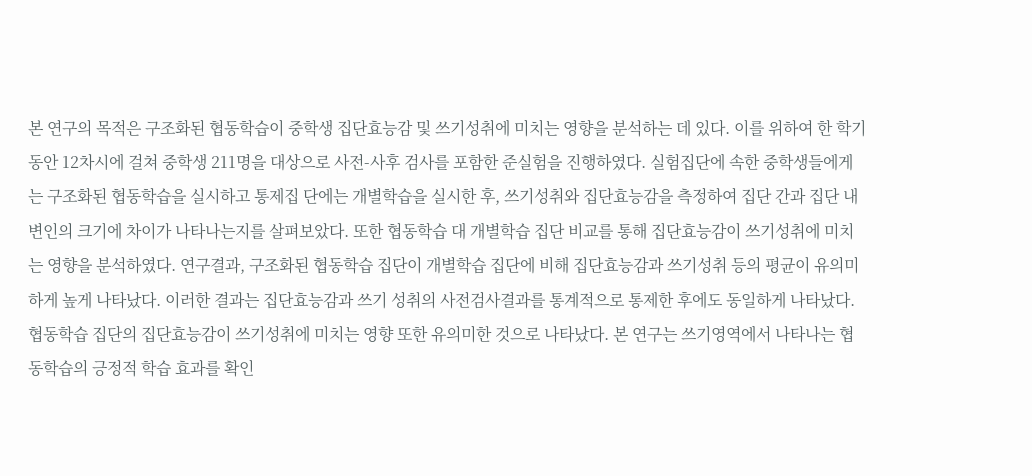본 연구의 목적은 구조화된 협동학습이 중학생 집단효능감 및 쓰기성취에 미치는 영향을 분석하는 데 있다. 이를 위하여 한 학기 동안 12차시에 걸쳐 중학생 211명을 대상으로 사전-사후 검사를 포함한 준실험을 진행하였다. 실험집단에 속한 중학생들에게는 구조화된 협동학습을 실시하고 통제집 단에는 개별학습을 실시한 후, 쓰기성취와 집단효능감을 측정하여 집단 간과 집단 내 변인의 크기에 차이가 나타나는지를 살펴보았다. 또한 협동학습 대 개별학습 집단 비교를 통해 집단효능감이 쓰기성취에 미치는 영향을 분석하였다. 연구결과, 구조화된 협동학습 집단이 개별학습 집단에 비해 집단효능감과 쓰기성취 등의 평균이 유의미하게 높게 나타났다. 이러한 결과는 집단효능감과 쓰기 성취의 사전검사결과를 통계적으로 통제한 후에도 동일하게 나타났다. 협동학습 집단의 집단효능감이 쓰기성취에 미치는 영향 또한 유의미한 것으로 나타났다. 본 연구는 쓰기영역에서 나타나는 협동학습의 긍정적 학습 효과를 확인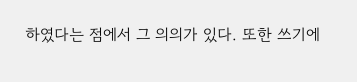하였다는 점에서 그 의의가 있다. 또한 쓰기에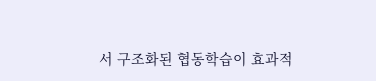서 구조화된 협동학습이 효과적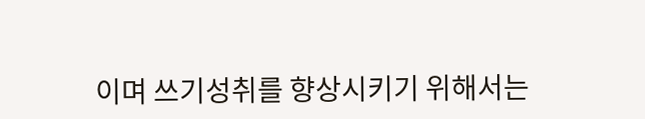이며 쓰기성취를 향상시키기 위해서는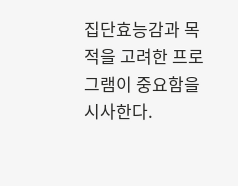집단효능감과 목적을 고려한 프로그램이 중요함을 시사한다.